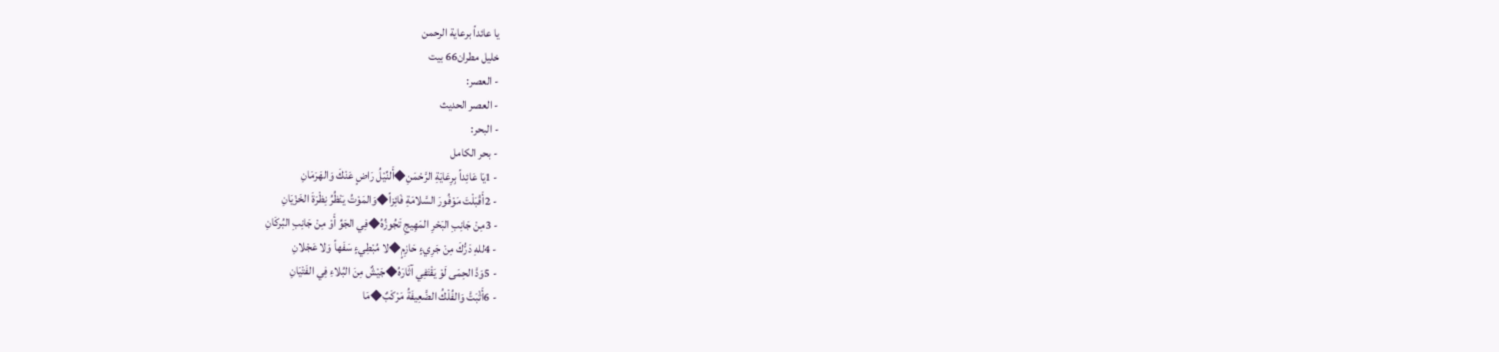يا عائداً برعاية الرحمن
خليل مطران66 بيت
- العصر:
- العصر الحديث
- البحر:
- بحر الكامل
- 1يَا عَائِداً بِرِعَايَةِ الرَّحْمَنِ◆أَلنِّيْلُ رَاضٍ عَنْكَ وَالهَرَمَانِ
- 2أَقْبَلْتَ مَوْفُورَ السَّلامَةِ فَائِزاً◆وَالمَوْتُ يَنْظُرُ نِظْرَةَ الخَزْيَانِ
- 3مِنْ جَانِبِ البَحْرِ المَهِيجِ تَجُوزُهُ◆فِي الجَوِّ أَوْ مِنْ جَانِبِ البُركَانِ
- 4للهِ دَرُّكَ مِنْ جَرِيءٍ حَازِمٍ◆لا مُبْطِيءٍ سَفَهاً وَلا عَجْلانِ
- 5وَدَّ الحِمَى لَوْ يَقْتَفِي آثَارَهُ◆جَيْشٌ مِنَ البُلاءِ فِي الفَتْيَانِ
- 6أَثْبَتَّ وَالفُلْكُ الضَّعِيفَةُ مَرْكَبٌ◆مَا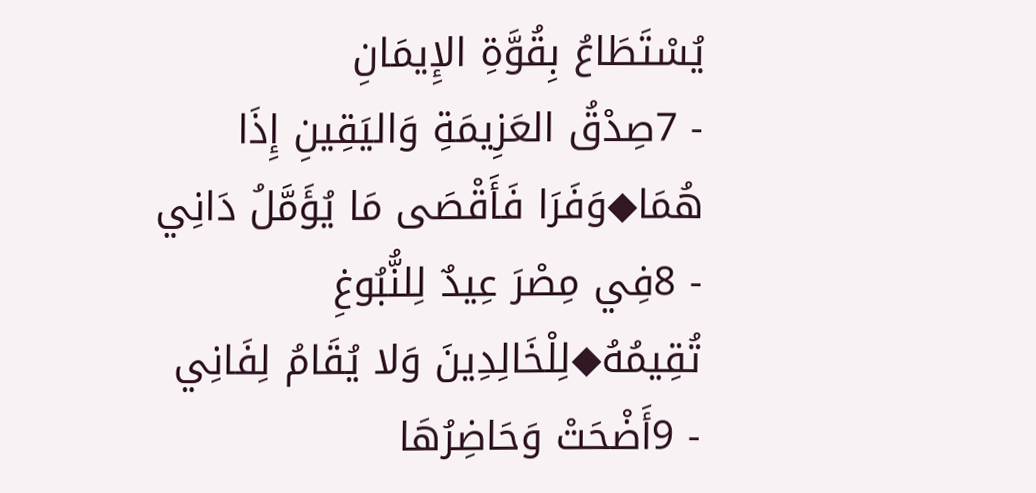يُسْتَطَاعُ بِقُوَّةِ الإِيمَانِ
- 7صِدْقُ العَزِيمَةِ وَاليَقِينِ إِذَا هُمَا◆وَفَرَا فَأَقْصَى مَا يُؤَمَّلُ دَانِي
- 8فِي مِصْرَ عِيدٌ لِلنُّبُوغِ تُقِيمُهُ◆لِلْخَالِدِينَ وَلا يُقَامُ لِفَانِي
- 9أَضْحَتْ وَحَاضِرُهَا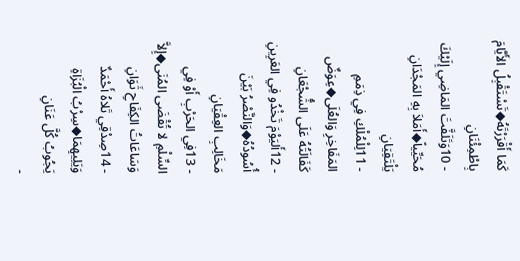كَمَا أَقْرَرْتَهُ◆تَسْتَقْبِلُ الأَيَّامَ بِاطْمِئْنَانِ
- 10وَتَلَفَّتَ المَاضِي إِلَيْكَ مُحَيِّياً◆أَمَلاَ بِهِ المَجْدَانِ يَلْتَقِيَانِ
- 11لِلْمُلْكِ فِي ذِمَمِ المَفَاخِرِ وَالعُلَى◆عِوَضٌ كَفَالَتُهُ عَلَى الشُّجْعَانِ
- 12أَليَوْمَ تَخْدُو فِي العَرِينِ أُسُودُهُ◆وَالنَّصْرُ بَيْنَ مَخَالِبِ العِقْيَانِ
- 13فِي الحَرْبِ أَوْ فِي السِّلْمِ لا تُقْضَى المُنَى◆إِلاَّ وَسَاعَاتُ الكِفَاحِ ثَوَانِ
- 14صِدْقِي تَلاهُ أَحْمَدٌ وَيَلِيهِمَا◆سِرْبُ الْبُزَاةِ يَجُوبُ كُلَّ عَنَانِ
-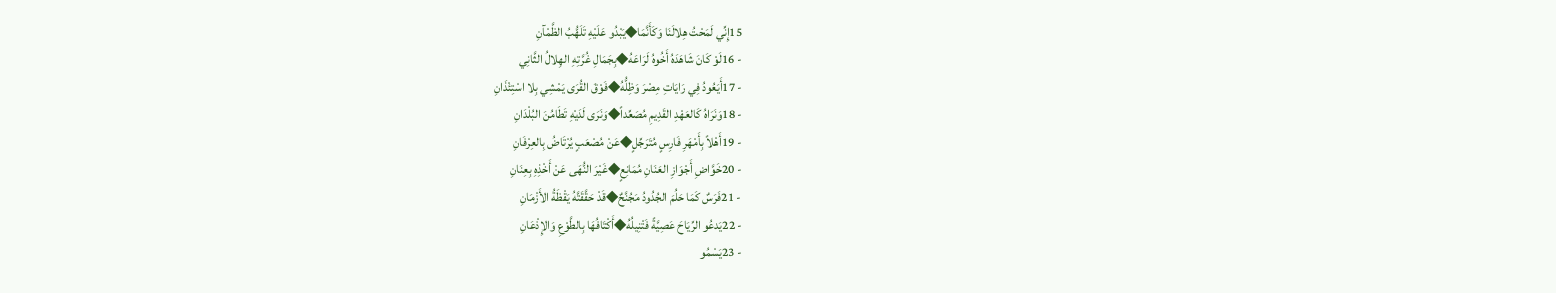15إِنِّي لَمَحْتُ هِلالَنَا وَكَأَنَّمَا◆يَبْدُو عَلَيْهِ تَلَهُّبُ الظَّمْآنِ
- 16لَوْ كَانَ شَاهَدَهُ أَخُوهُ لَرَاعَهُ◆بِجَمَالِ غُرَّتِهِ الهِلالُ الثَّانِي
- 17أَيَعُودُ فِي رَايَاتِ مِصْرَ وَظِلُّهُ◆فَوْقَ القُرَى يَمْشِي بِلا اسْتِئْذَانِ
- 18وَنَرَاهُ كَالعَهْدِ القَدِيمِ مُصَعِّداً◆وَنَرَى لَدَيْهِ تَطَامُنَ البُلْدَانِ
- 19أَهْلاً بِأَمْهَرِ فَارِسٍ مُتَرَجِّلٍ◆عَنْ مُصْعَبٍ يُرْتَاضُ بِالعِرْفَانِ
- 20خَوَّاضِ أَجْوَازِ العَنَانِ مُمَانِعٍ◆غَيْرَ النُّهَى عَنْ أَخْذِهِ بِعِنَانِ
- 21فَرَسٌ كَمَا حَلُمَ الجُدُودُ مَجُنَّحٌ◆قَدْ حَقَّقَتَّهُ يَقْظَةُ الأَزْمَانِ
- 22يَدعُو الرِّيَاحَ عَصِيَّةً فَتْنِيلُهُ◆أَكْتَافُهَا بِالطَّوْعِ وَالإِذْعَانِ
- 23يَسْمُو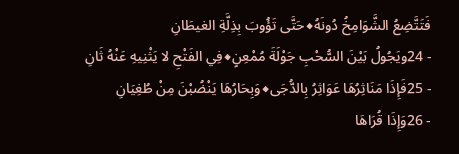فَتَتَّضِعُ الشَّوَامِخُ دُونَهُ◆حَتَّى تَؤُوبَ بِذِلَّةِ الغيطَانِ
- 24ويَجُولُ بَيْنَ السُّحْبِ جَوْلَةَ مُمْعِنٍ◆فِي الفَتْحِ لا يَثْنِيهِ عَنْهُ ثَانِ
- 25فَإِذَا مَنَاثِرُهَا عَوَاثِرُ بِالدُّجَى◆وَبِحَارُهَا يَنْضُبْنَ مِنْ طُغِيَانِ
- 26وَإِذَا قُرَاهَا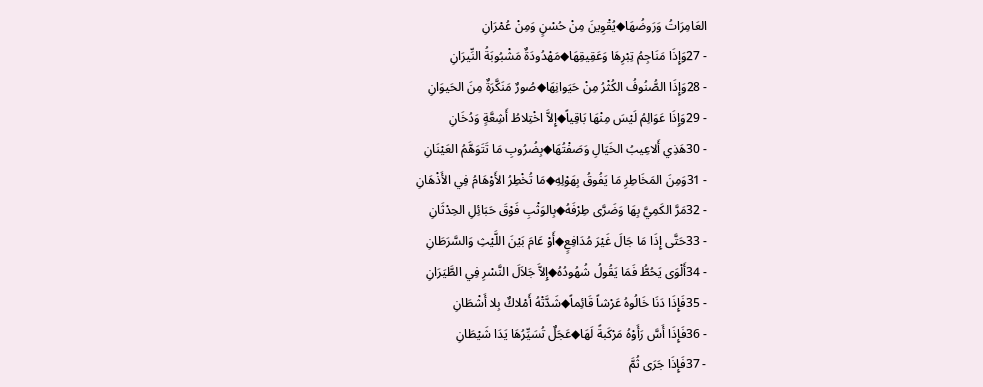العَامِرَاتُ وَرَوضُهَا◆يُقْوِينَ مِنْ حُسْنٍ وَمِنْ عُمْرَانِ
- 27وَإِذَا مَنَاجِمُ تِبْرِهَا وَعَقِيقِهَا◆مَهْدُودَةٌ مَشْبُوبَةُ النِّيرَانِ
- 28وَإِذَا الصُّنُوفُ الكُثْرُ مِنْ حَيَوانِهَا◆صُورٌ مَنَكَّرَةٌ مِنَ الحَيوَانِ
- 29وَإِذَا عَوَالِمُ لَيْسَ مِنْهَا بَاقِياً◆إِلاَّ اخْتِلاطُ أَشِعَّةٍ وَدُخَانِ
- 30هَذِي أَلاعِيبُ الخَيَالِ وَصَفْتُهَا◆بِضُرُوبِ مَا تَتَوَهَّمُ العَيْنَانِ
- 31وَمِنَ المَخَاطِرِ مَا يَفُوقُ بِهَوْلِهِ◆مَا تُخْطِرُ الأَوْهَامُ فِي الأَذْهَانِ
- 32مَرَّ الكَمِيَّ بِهَا وَضَرَّى طِرْفَهُ◆بِالوَثْبِ فَوْقَ حَبَائِلِ الحِدْثَانِ
- 33حَتَّى إِذَا مَا جَالَ غَيْرَ مُدَافِعٍ◆أَوْ عَامَ بَيْنَ اللَّيْثِ وَالسَّرَطَانِ
- 34أَلْوَى يَحُطُّ فَمَا يَقُولُ شُهُودُهُ◆إِلاَّ جَلاَلَ النَّسْرِ فِي الطَّيَرَانِ
- 35فَإِذَا دَنَا خَالُوهُ عَرْشاً قَائِماً◆شَدَّتْهُ أَمْلاكٌ بِلا أَشْطَانِ
- 36فَإِذَا أَسَّ رَأَوْهُ مَرْكَبةً لَهَا◆عَجَلٌ تُسَيِّرُهَا يَدَا شَيْطَانِ
- 37فَإِذَا جَرَى ثُمَّ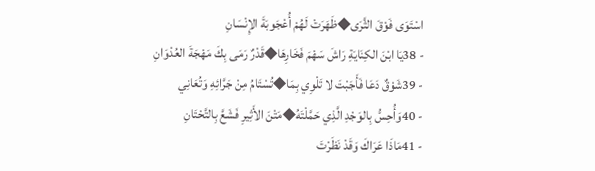اسْتَوَى فَوْقَ الثَّرَى◆ظَهَرَتْ لَهُمْ أُعْجَوبَةَ الإِنْسَانِ
- 38يَا ابْنَ الكِنَايَةِ رَاشَ سَهْمَ فَخَارِهَا◆قَدْرٌ رَمَى بِكَ مَهْجَةَ العُدْوَانِ
- 39شَوْقٌ دَعَا فَأَجَبْتَ لا تَلْوِي بِمَا◆تُسْتَامُ مِنْ جَرَّائِهِ وَتُعَانِي
- 40وَأُحِسُّ بِالوَجْدِ الَّذِي حَمَّلْتَهُ◆مَتْنَ الأَثِيرِ فَشَعَّ بِالتَّحْتَانِ
- 41مَاذَا عَرَاكَ وَقَدْ نَظَرْتَ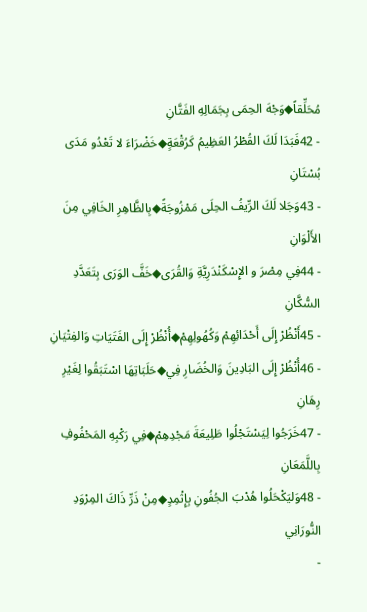مُحَلِّقاً◆وَجْهَ الحِمَى بِجَمَالِهِ الفَتَّانِ
- 42فَبَدَا لَكَ القُطْرُ العَظِيمُ كَرُقْعَةٍ◆خَضْرَاءَ لا تَعْدُو مَدَى بُسْتَانِ
- 43وَجَلا لَكَ الرِّيفُ الحِلَى مَمْزُوجَةً◆بِالظَّاهِرِ الخَافِي مِنَ الأَلْوَانِ
- 44فِي مِصْرَ و الإِسْكَنْدَرِيَّةِ وَالقُرَى◆خَفَّ الوَرَى بِتَعَدَّدِ السُّكَّانِ
- 45أَنْظُرْ إِلَى أَحْدَائِهِمْ وَكُهُولِهِمْ◆أُنْظُرْ إِلَى الفَتَيَاتِ وَالفِتْيَانِ
- 46أُنْظُرْ إِلَى البَادِينَ وَالخُضَارِ فِي◆حَلَبَاتِهَا اسْتَبَقُوا لِغَيْرِ رِهَانِ
- 47خَرَجُوا لِيَسْتَجْلُوا طَلِيعَةَ مَجْدِهِمْ◆فِي رَكْبِهِ المَحْفُوفِ بِاللَّمَعَانِ
- 48وَليَكْحَلُوا هُدْبَ الجُفُونِ بِإِثْمِدٍ◆مِنْ ذَرِّ ذَاكَ المِرْوَدِ النُّورَانِي
-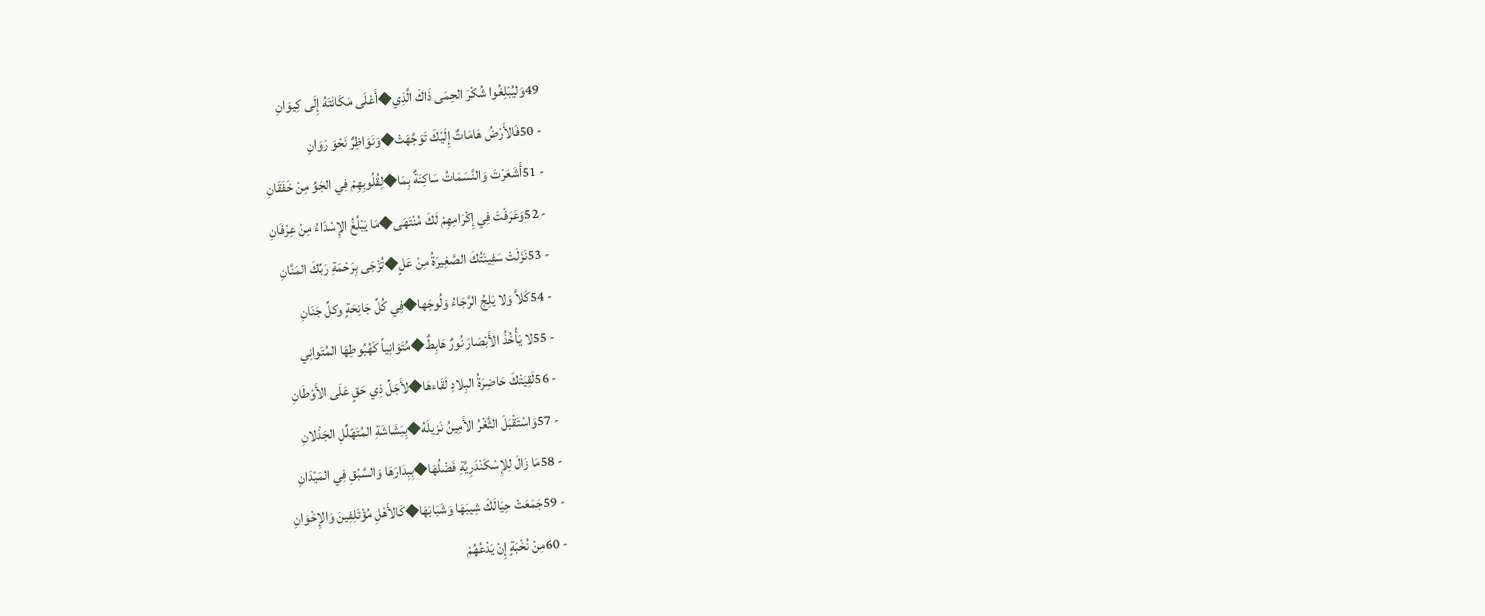49وَليُبْلِغُوا شُكْرَ الحِمَى ذَاكَ الَّذِي◆أَعْلَى مَكَانَتَهُ إِلَى كِيوَانِ
- 50فَالأَرْضُ هَامَاتٌ إِلَيْكَ تَوَجَّهَتْ◆وَنَوَاظِرٌ نَحْوَ رَوَانِ
- 51أَشَعَرْتَ وَالنَّسَمَاتُ سَاكِنَةٌ بِمَا◆لِقُلُوبِهِمْ فِي الجَوِّ مِنْ خَفَقَانِ
- 52وَعَرَفْتَ فِي إِكْرَامِهِمْ لَكَ مُنْتَهَى◆مَا يَبْلُغُ الإِسْدَاءُ مِنْ عِرْفَانِ
- 53نَزَلَتْ سَفِينَتُكَ الصَّغِيرَةُ مِنْ عَلٍ◆تُزْجَى بِرَحْمَةِ رَبِّكَ المَنَّانِ
- 54كَلاَّ وَلا يَلِجُ الرَّجَاءُ وَلُوجَها◆فِي كُلِّ جَانِحَةٍ وكلِّ جَنَانِ
- 55لا يَأْخُذُ الأَبْصَارَ نُورٌ هَابِطٌ◆مُتَوَانِياً كَهُبُوطِهَا المُتَوانِي
- 56لَقِيَتْكَ حَاضِرَةُ البِلادِ لَقَاءهَا◆لأَجَلِّ ذِي حَقٍ عَلَى الأَوْطَانِ
- 57وَاسْتَقْبَلَ الثَّغْرُ الأَمِينُ نَزيلَهُ◆بِبَشَاشَةِ المُتَهّلِّلِ الجَذْلانِ
- 58مَا زَالَ لِلإِسْكَنْدَرِيَّةِ فَضْلُهَا◆بِبِدَارَهَا وَالسَّبْقِ فِي المَيْدَانِ
- 59جَمَعَتْ حِيَالَكَ شِيبَهَا وَشَبَابَهَا◆كَالأَهْلِ مُؤْتَلِفِينَ وَالإِخْوَانِ
- 60مِنْ نُخْبَةٍ إِنْ يَدْعُهُمْ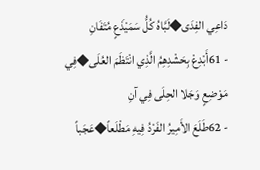دَاعِي الفِدَى◆لَبَّاهُ كُلُّ سَمَيْذَعٍ مُتَفَانِ
- 61أَبْدِعْ بِحَشْدِهِمُ الَّذِي انْتَظَمَ العُلَى◆فِي مَوْضِعٍ وَجَلا الحِلَى فِي آنِ
- 62طَلَعَ الأَمِيرُ الفَرْدُ فِيهِ مَطْلَعاً◆عَجَباً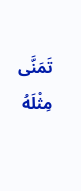تَمَنَّى مِثْلَهُ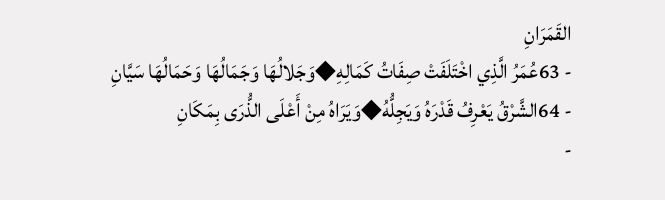القَمَرَانِ
- 63عُمَرُ الَّذِي اخْتَلَفَتْ صِفَاتُ كَمَالِهِ◆وَجَلالُهَا وَجَمَالُهَا وَحَمَالُهَا سَيَّانِ
- 64الشَّرْقُ يَعْرِفُ قَدْرَهُ وَيَجِلُّهُ◆وَيَرَاهُ مِنْ أَعْلَى الذُّرَى بِمَكَانِ
-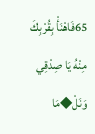65فَاهْنَأْ بِقُرْبِكَ مِنْهُ يَا صِدْقِي وَنَلْ◆مَا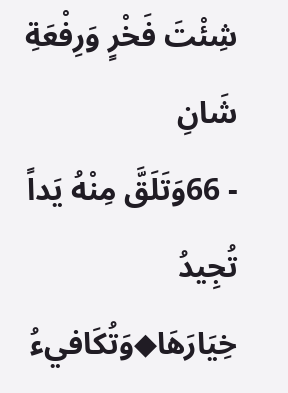شِئْتَ فَخْرٍ وَرِفْعَةِ شَانِ
- 66وَتَلَقَّ مِنْهُ يَداً تُجِيدُ خِيَارَهَا◆وَتُكَافيءُ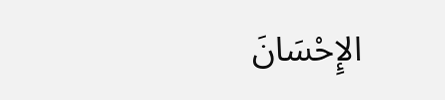الإِحْسَانَ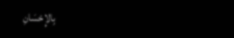بِالإِحْسَانِ